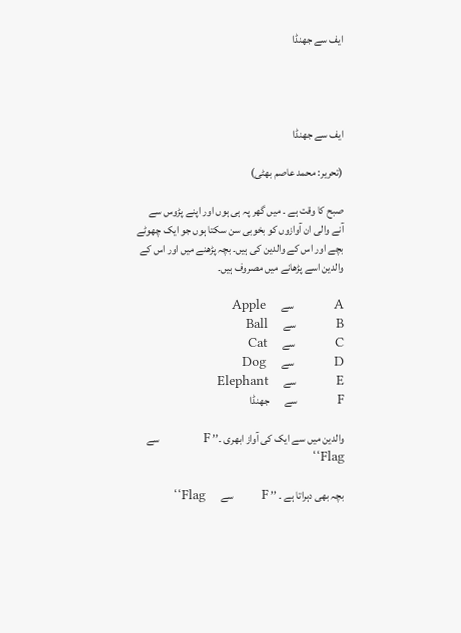ایف سے جھنڈا




ایف سے جھنڈا

(تحریر: محمد عاصم بھٹی)

صبح کا وقت ہے ۔ میں گھر پہ ہی ہوں اور اپنے پڑوس سے آنے والی ان آوازوں کو بخوبی سن سکتا ہوں جو ایک چھوٹے بچے اور اس کے والدین کی ہیں۔ بچہ پڑھنے میں اور اس کے والدین اسے پڑھانے میں مصروف ہیں۔

A          سے       Apple
B          سے       Ball
C          سے       Cat
D          سے       Dog
E          سے       Elephant
F          سے       جھنڈا

والدین میں سے ایک کی آواز ابھری ۔’’ F           سے       Flag‘‘

بچہ بھی دہراتا ہے ۔ ’’ F       سے       Flag‘‘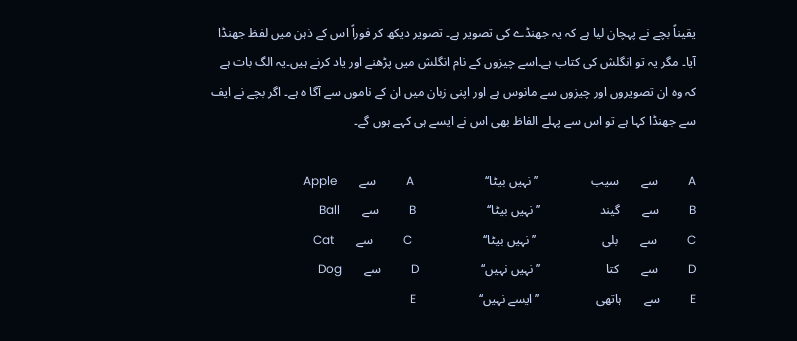یقیناً بچے نے پہچان لیا ہے کہ یہ جھنڈے کی تصویر ہے۔ تصویر دیکھ کر فوراً اس کے ذہن میں لفظ جھنڈا آیا۔ مگر یہ تو انگلش کی کتاب ہے۔اسے چیزوں کے نام انگلش میں پڑھنے اور یاد کرنے ہیں۔یہ الگ بات ہے کہ وہ ان تصویروں اور چیزوں سے مانوس ہے اور اپنی زبان میں ان کے ناموں سے آگا ہ ہے۔ اگر بچے نے ایف سے جھنڈا کہا ہے تو اس سے پہلے الفاظ بھی اس نے ایسے ہی کہے ہوں گے۔

A          سے       سیب                 ’’نہیں بیٹا‘‘                       A          سے       Apple
B          سے       گیند                   ’’نہیں بیٹا‘‘                       B          سے       Ball
C          سے       بلی                     ’’نہیں بیٹا‘‘                       C          سے       Cat
D          سے       کتا                     ’’نہیں نہیں‘‘                    D          سے       Dog
E          سے       ہاتھی                  ’’ایسے نہیں‘‘                    E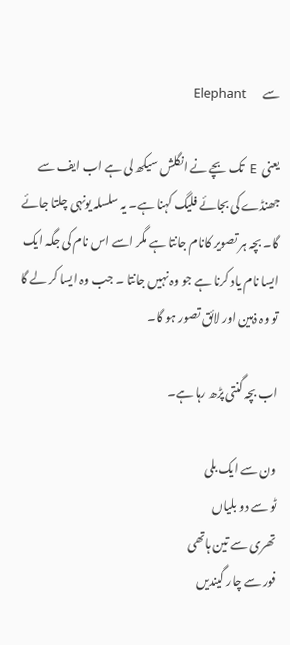سے       Elephant

یعنی  E  تک بچے نے انگلش سیکھ لی ہے اب ایف سے جھنڈے کی بجائے فلیگ کہنا ہے۔ یہ سلسلہ یونہی چلتا جائے گا۔ بچہ ہر تصویر کانام جانتا ہے مگر اسے اس نام کی جگہ ایک ایسا نام یاد کرنا ہے جو وہ نہیں جانتا ۔ جب وہ ایسا کر لے گا تو وہ ذہین اور لائق تصور ہو گا۔

اب بچہ گنتی پڑھ رہا ہے۔

ون سے ایک بلی
ٹو سے دو بلیاں
تھری سے تین ہاتھی
فور سے چار گیندیں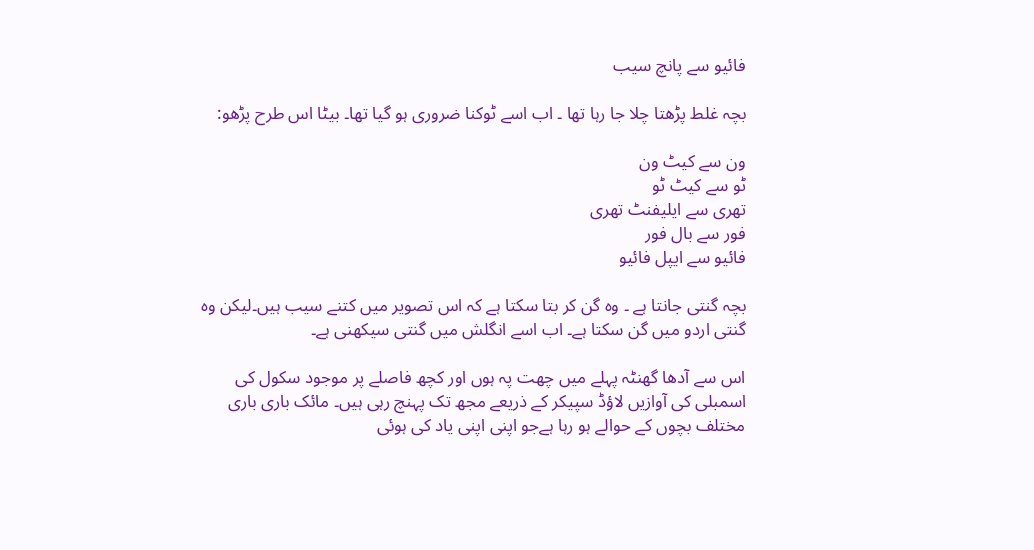فائیو سے پانچ سیب

بچہ غلط پڑھتا چلا جا رہا تھا ۔ اب اسے ٹوکنا ضروری ہو گیا تھا۔ بیٹا اس طرح پڑھو:

ون سے کیٹ ون
ٹو سے کیٹ ٹو
تھری سے ایلیفنٹ تھری
فور سے بال فور
فائیو سے ایپل فائیو

بچہ گنتی جانتا ہے ۔ وہ گن کر بتا سکتا ہے کہ اس تصویر میں کتنے سیب ہیں۔لیکن وہ گنتی اردو میں گن سکتا ہے۔ اب اسے انگلش میں گنتی سیکھنی ہے۔

اس سے آدھا گھنٹہ پہلے میں چھت پہ ہوں اور کچھ فاصلے پر موجود سکول کی اسمبلی کی آوازیں لاؤڈ سپیکر کے ذریعے مجھ تک پہنچ رہی ہیں۔ مائک باری باری مختلف بچوں کے حوالے ہو رہا ہےجو اپنی اپنی یاد کی ہوئی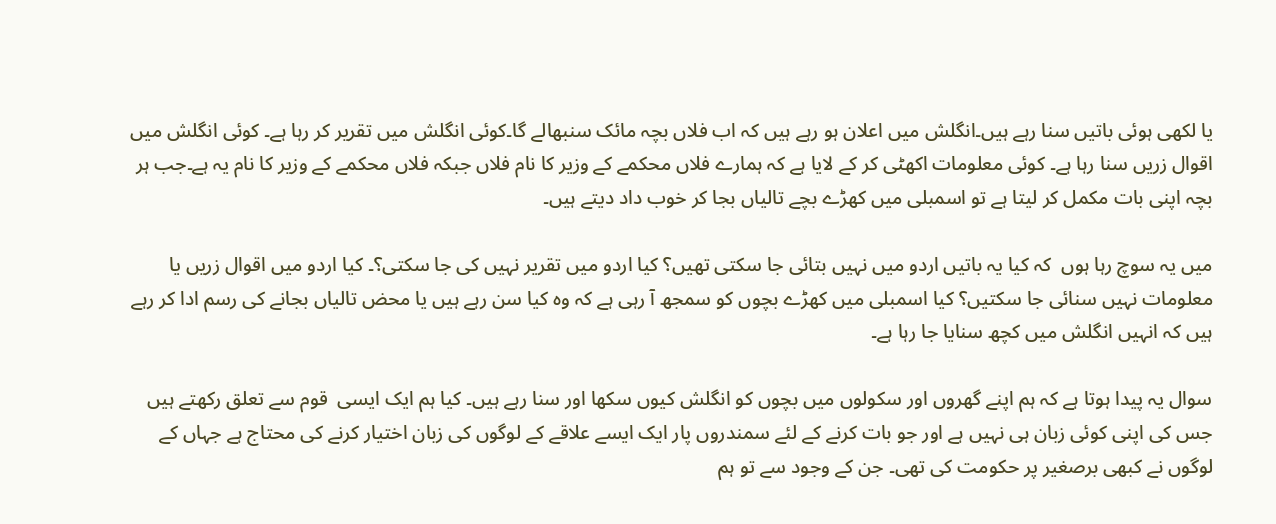یا لکھی ہوئی باتیں سنا رہے ہیں۔انگلش میں اعلان ہو رہے ہیں کہ اب فلاں بچہ مائک سنبھالے گا۔کوئی انگلش میں تقریر کر رہا ہے۔ کوئی انگلش میں اقوال زریں سنا رہا ہے۔ کوئی معلومات اکھٹی کر کے لایا ہے کہ ہمارے فلاں محکمے کے وزیر کا نام فلاں جبکہ فلاں محکمے کے وزیر کا نام یہ ہے۔جب ہر بچہ اپنی بات مکمل کر لیتا ہے تو اسمبلی میں کھڑے بچے تالیاں بجا کر خوب داد دیتے ہیں۔

میں یہ سوچ رہا ہوں  کہ کیا یہ باتیں اردو میں نہیں بتائی جا سکتی تھیں؟ کیا اردو میں تقریر نہیں کی جا سکتی؟۔ کیا اردو میں اقوال زریں یا معلومات نہیں سنائی جا سکتیں؟ کیا اسمبلی میں کھڑے بچوں کو سمجھ آ رہی ہے کہ وہ کیا سن رہے ہیں یا محض تالیاں بجانے کی رسم ادا کر رہے ہیں کہ انہیں انگلش میں کچھ سنایا جا رہا ہے۔

سوال یہ پیدا ہوتا ہے کہ ہم اپنے گھروں اور سکولوں میں بچوں کو انگلش کیوں سکھا اور سنا رہے ہیں۔ کیا ہم ایک ایسی  قوم سے تعلق رکھتے ہیں جس کی اپنی کوئی زبان ہی نہیں ہے اور جو بات کرنے کے لئے سمندروں پار ایک ایسے علاقے کے لوگوں کی زبان اختیار کرنے کی محتاج ہے جہاں کے لوگوں نے کبھی برصغیر پر حکومت کی تھی۔ جن کے وجود سے تو ہم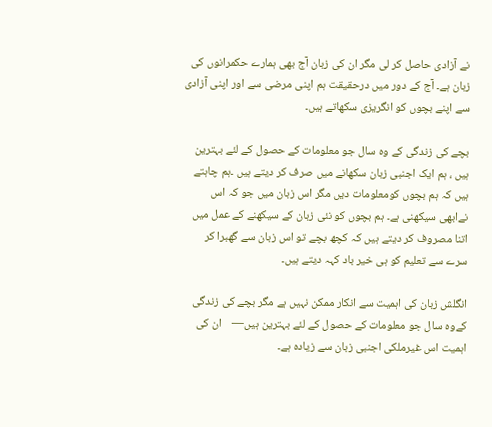نے آزادی حاصل کر لی مگر ان کی زبان آج بھی ہمارے حکمرانوں کی زبان ہے۔ آج کے دور میں درحقیقت ہم اپنی مرضی سے اور اپنی آزادی سے اپنے بچوں کو انگریزی سکھاتے ہیں۔

بچے کی زندگی کے وہ سال جو معلومات کے حصول کے لئے بہترین ہیں ، ہم ایک اجنبی زبان سکھانے میں صرف کر دیتے ہیں ۔ہم چاہتے ہیں کہ ہم بچوں کومعلومات دیں مگر اس زبان میں جو کہ اس نےابھی سیکھنی ہے۔ ہم بچوں کو نئی زبان کے سیکھنے کے عمل میں اتنا مصروف کر دیتے ہیں کہ کچھ بچے تو اس زبان سے گھبرا کر سرے سے تعلیم کو ہی خیر باد کہہ دیتے ہیں۔

انگلش زبان کی اہمیت سے انکار ممکن نہیں ہے مگر بچے کی زندگی کےوہ سال جو معلومات کے حصول کے لئے بہترین ہیں—    ان کی اہمیت اس غیرملکی اجنبی زبان سے زیادہ ہے۔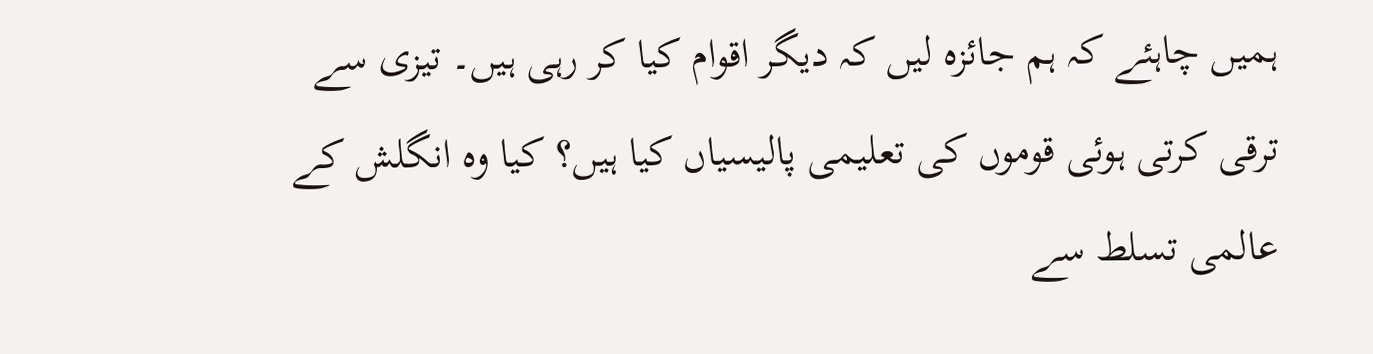ہمیں چاہئے کہ ہم جائزہ لیں کہ دیگر اقوام کیا کر رہی ہیں۔ تیزی سے ترقی کرتی ہوئی قوموں کی تعلیمی پالیسیاں کیا ہیں؟ کیا وہ انگلش کے عالمی تسلط سے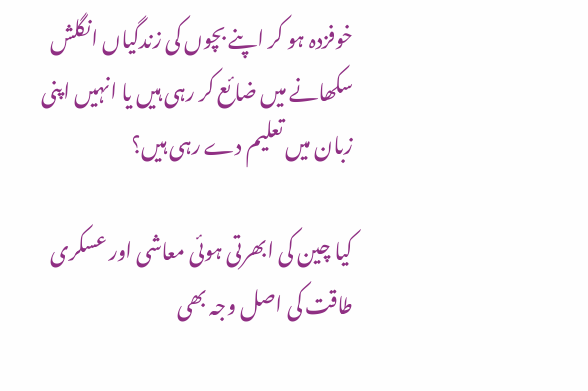خوفزدہ ہو کر اپنے بچوں کی زندگیاں انگلش سکھانے میں ضائع کر رہی ہیں یا انہیں اپنی زبان میں تعلیم دے رہی ہیں؟

کیا چین کی ابھرتی ہوئی معاشی اور عسکری طاقت کی اصل وجہ بھی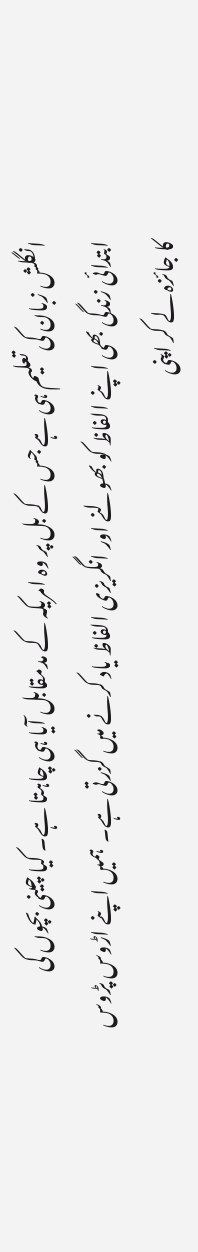انگلش زبان کی تعلیم ہی ہے جس کے بل پر وہ امریکہ کے مدمقابل آیا ہی چاہتا ہے۔ کیا چینی بچوں کی ابتدائی زندگی بھی اپنے الفاظ کو بھولنے اور انگریزی الفاظ یاد کرنے میں گزرتی ہے۔  ہمیں اپنے اڑوس پڑوس کا جائزہ لے کر اپنی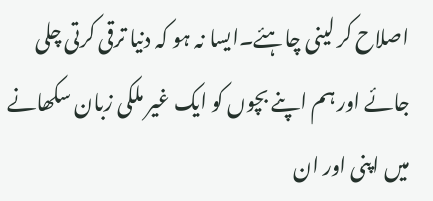اصلاح کر لینی چاہئے۔ایسا نہ ہو کہ دنیا ترقی کرتی چلی جائے اور ہم اپنے بچوں کو ایک غیر ملکی زبان سکھانے میں اپنی اور ان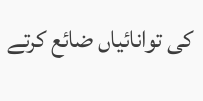کی توانائیاں ضائع کرتے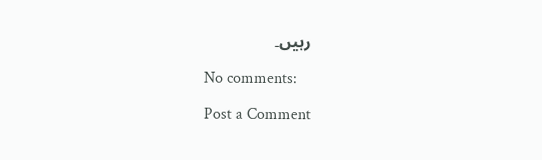رہیں۔

No comments:

Post a Comment